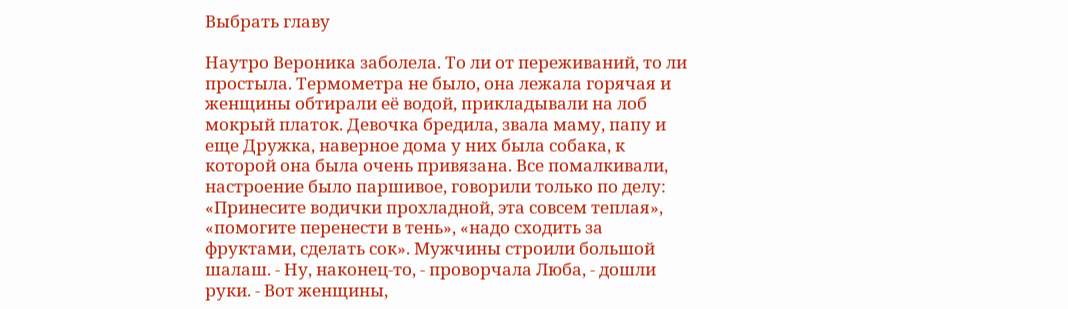Выбрать главу

Наутро Вероника заболела. То ли от переживаний, то ли простыла. Термометра не было, она лежала горячая и женщины обтирали её водой, прикладывали на лоб мокрый платок. Девочка бредила, звала маму, папу и еще Дружка, наверное дома у них была собака, к которой она была очень привязана. Все помалкивали, настроение было паршивое, говорили только по делу: «Принесите водички прохладной, эта совсем теплая», «помогите перенести в тень», «надо сходить за фруктами, сделать сок». Мужчины строили большой шалаш. - Ну, наконец-то, - проворчала Люба, - дошли руки. - Вот женщины,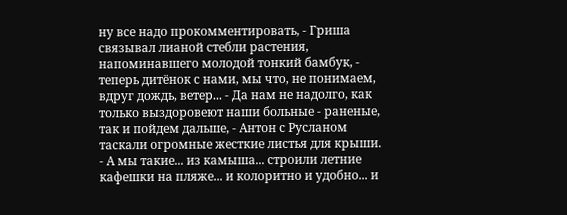ну все надо прокомментировать, - Гриша связывал лианой стебли растения, напоминавшего молодой тонкий бамбук, - теперь дитёнок с нами, мы что, не понимаем, вдруг дождь, ветер... - Да нам не надолго, как только выздоровеют наши больные - раненые, так и пойдем дальше, - Антон с Русланом таскали огромные жесткие листья для крыши.  - А мы такие... из камыша... строили летние кафешки на пляже... и колоритно и удобно... и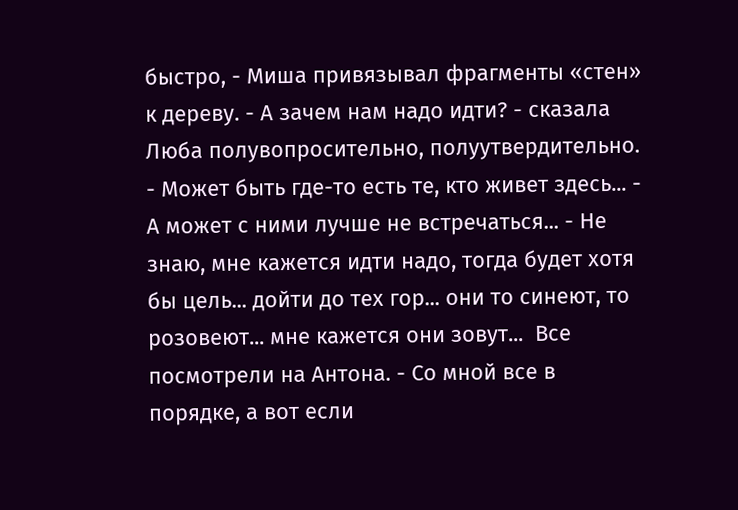быстро, - Миша привязывал фрагменты «стен» к дереву. - А зачем нам надо идти? - сказала Люба полувопросительно, полуутвердительно. - Может быть где-то есть те, кто живет здесь... - А может с ними лучше не встречаться... - Не знаю, мне кажется идти надо, тогда будет хотя бы цель... дойти до тех гор... они то синеют, то розовеют... мне кажется они зовут...  Все посмотрели на Антона. - Со мной все в порядке, а вот если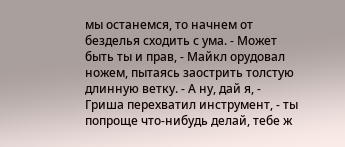мы останемся, то начнем от безделья сходить с ума. - Может быть ты и прав, - Майкл орудовал ножем, пытаясь заострить толстую длинную ветку. - А ну, дай я, - Гриша перехватил инструмент, - ты попроще что-нибудь делай, тебе ж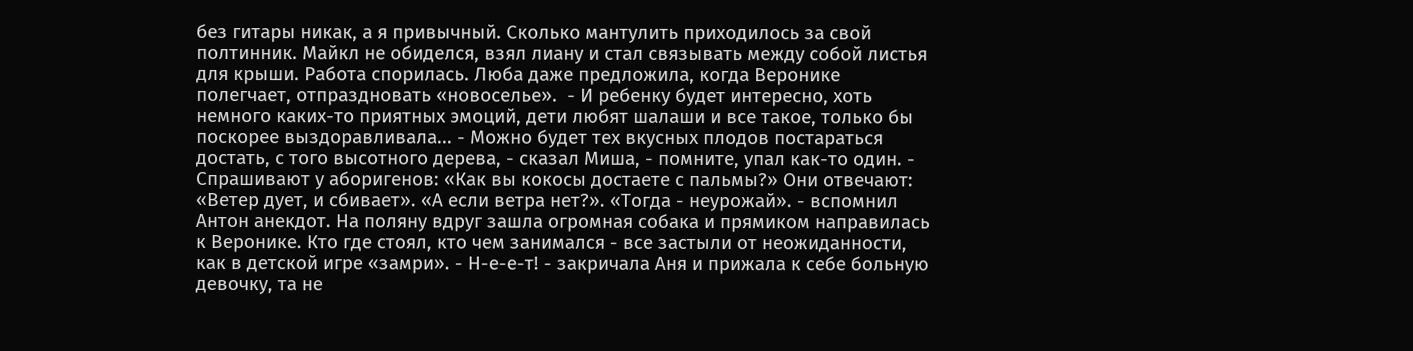без гитары никак, а я привычный. Сколько мантулить приходилось за свой полтинник. Майкл не обиделся, взял лиану и стал связывать между собой листья для крыши. Работа спорилась. Люба даже предложила, когда Веронике полегчает, отпраздновать «новоселье».  - И ребенку будет интересно, хоть немного каких-то приятных эмоций, дети любят шалаши и все такое, только бы поскорее выздоравливала... - Можно будет тех вкусных плодов постараться достать, с того высотного дерева, - сказал Миша, - помните, упал как-то один. - Спрашивают у аборигенов: «Как вы кокосы достаете с пальмы?» Они отвечают: «Ветер дует, и сбивает». «А если ветра нет?». «Тогда - неурожай». - вспомнил Антон анекдот. На поляну вдруг зашла огромная собака и прямиком направилась к Веронике. Кто где стоял, кто чем занимался - все застыли от неожиданности, как в детской игре «замри». - Н-е-е-т! - закричала Аня и прижала к себе больную девочку, та не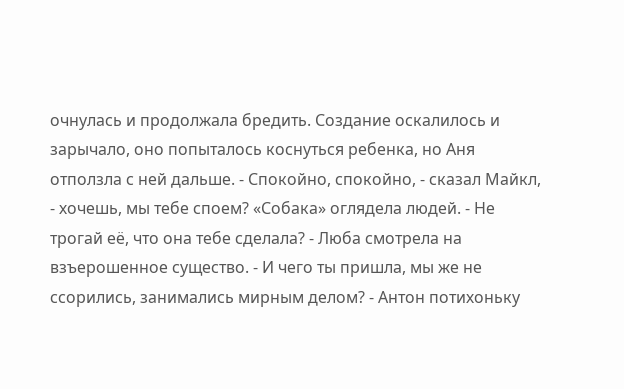очнулась и продолжала бредить. Создание оскалилось и зарычало, оно попыталось коснуться ребенка, но Аня отползла с ней дальше. - Спокойно, спокойно, - сказал Майкл, - хочешь, мы тебе споем? «Собака» оглядела людей. - Не трогай её, что она тебе сделала? - Люба смотрела на взъерошенное существо. - И чего ты пришла, мы же не ссорились, занимались мирным делом? - Антон потихоньку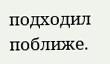подходил поближе.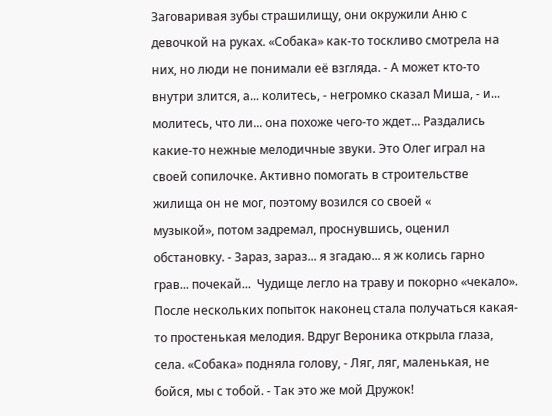Заговаривая зубы страшилищу, они окружили Аню с девочкой на руках. «Собака» как-то тоскливо смотрела на них, но люди не понимали её взгляда. - А может кто-то внутри злится, а... колитесь, - негромко сказал Миша, - и... молитесь, что ли... она похоже чего-то ждет... Раздались какие-то нежные мелодичные звуки. Это Олег играл на своей сопилочке. Активно помогать в строительстве жилища он не мог, поэтому возился со своей «                    музыкой», потом задремал, проснувшись, оценил обстановку. - Зараз, зараз... я згадаю... я ж колись гарно грав... почекай...  Чудище легло на траву и покорно «чекало». После нескольких попыток наконец стала получаться какая-то простенькая мелодия. Вдруг Вероника открыла глаза, села. «Собака» подняла голову, - Ляг, ляг, маленькая, не бойся, мы с тобой. - Так это же мой Дружок!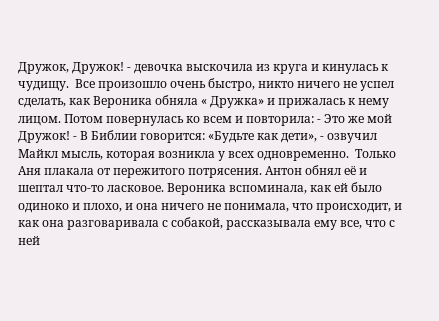Дружок, Дружок! - девочка выскочила из круга и кинулась к чудищу.  Все произошло очень быстро, никто ничего не успел сделать, как Вероника обняла « Дружка» и прижалась к нему лицом. Потом повернулась ко всем и повторила: - Это же мой Дружок! - В Библии говорится: «Будьте как дети», - озвучил Майкл мысль, которая возникла у всех одновременно.  Только Аня плакала от пережитого потрясения. Антон обнял её и шептал что-то ласковое. Вероника вспоминала, как ей было одиноко и плохо, и она ничего не понимала, что происходит, и как она разговаривала с собакой, рассказывала ему все, что с ней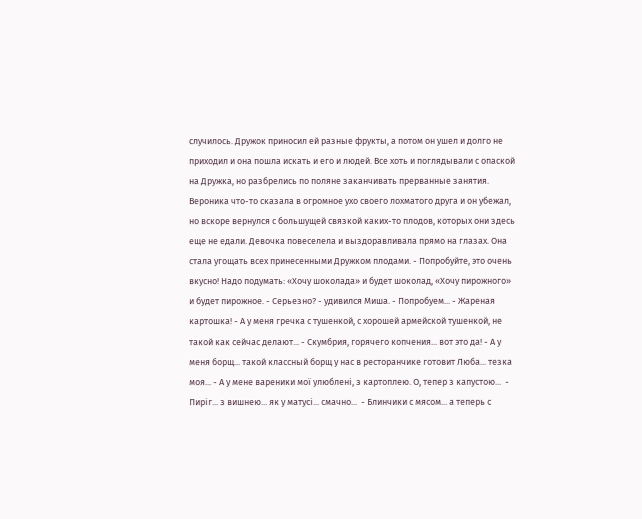случилось. Дружок приносил ей разные фрукты, а потом он ушел и долго не приходил и она пошла искать и его и людей. Все хоть и поглядывали с опаской на Дружка, но разбрелись по поляне заканчивать прерванные занятия. Вероника что-то сказала в огромное ухо своего лохматого друга и он убежал, но вскоре вернулся с большущей связкой каких-то плодов, которых они здесь еще не едали. Девочка повеселела и выздоравливала прямо на глазах. Она стала угощать всех принесенными Дружком плодами. - Попробуйте, это очень вкусно! Надо подумать: «Хочу шоколада» и будет шоколад, «Хочу пирожного» и будет пирожное. - Серьезно? - удивился Миша. - Попробуем... - Жареная картошка! - А у меня гречка с тушенкой, с хорошей армейской тушенкой, не такой как сейчас делают... - Скумбрия, горячего копчения... вот это да! - А у меня борщ... такой классный борщ у нас в ресторанчике готовит Люба... тезка моя... - А у мене вареники мої улюблені, з картоплею. О, тепер з капустою...  - Пиріг... з вишнею... як у матусі... смачно...  - Блинчики с мясом... а теперь с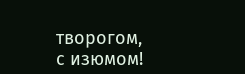творогом, с изюмом!